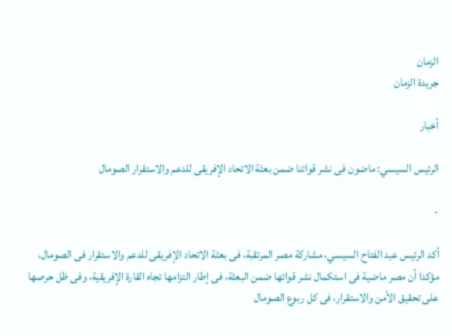الزمان
جريدة الزمان

أخبار

الرئيس السيسي: ماضون فى نشر قواتنا ضمن بعثة الاتحاد الإفريقى للدعم والاستقرار الصومال

-

أكد الرئيس عبد الفتاح السيسي، مشاركة مصر المرتقبة، فى بعثة الاتحاد الإفريقى للدعم والاستقرار فى الصومال، مؤكدا أن مصر ماضية فى استكمال نشر قواتها ضمن البعثة، فى إطار التزامها تجاه القارة الإفريقية، وفى ظل حرصها على تحقيق الأمن والاستقرار، فى كل ربوع الصومال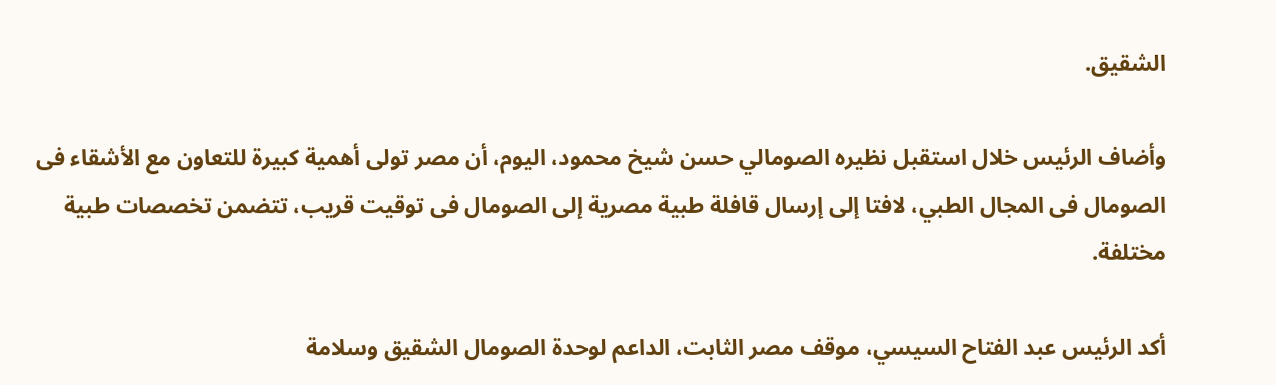الشقيق.

وأضاف الرئيس خلال استقبل نظيره الصومالي حسن شيخ محمود، اليوم، أن مصر تولى أهمية كبيرة للتعاون مع الأشقاء فى الصومال فى المجال الطبي، لافتا إلى إرسال قافلة طبية مصرية إلى الصومال فى توقيت قريب، تتضمن تخصصات طبية مختلفة.

أكد الرئيس عبد الفتاح السيسي، موقف مصر الثابت، الداعم لوحدة الصومال الشقيق وسلامة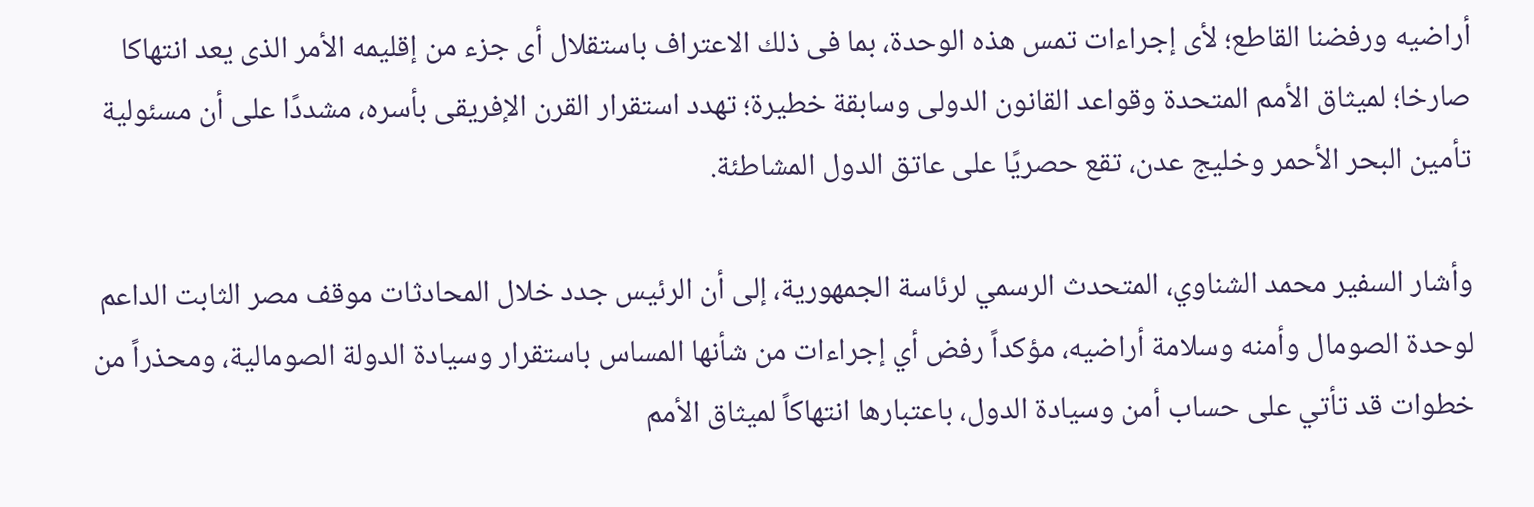أراضيه ورفضنا القاطع؛ لأى إجراءات تمس هذه الوحدة، بما فى ذلك الاعتراف باستقلال أى جزء من إقليمه الأمر الذى يعد انتهاكا صارخا؛ لميثاق الأمم المتحدة وقواعد القانون الدولى وسابقة خطيرة؛ تهدد استقرار القرن الإفريقى بأسره، مشددًا على أن مسئولية تأمين البحر الأحمر وخليج عدن، تقع حصريًا على عاتق الدول المشاطئة.

وأشار السفير محمد الشناوي، المتحدث الرسمي لرئاسة الجمهورية، إلى أن الرئيس جدد خلال المحادثات موقف مصر الثابت الداعم لوحدة الصومال وأمنه وسلامة أراضيه، مؤكداً رفض أي إجراءات من شأنها المساس باستقرار وسيادة الدولة الصومالية، ومحذراً من خطوات قد تأتي على حساب أمن وسيادة الدول، باعتبارها انتهاكاً لميثاق الأمم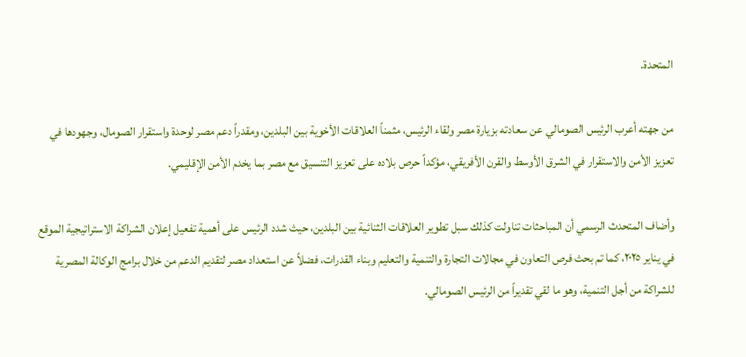المتحدة.

من جهته أعرب الرئيس الصومالي عن سعادته بزيارة مصر ولقاء الرئيس، مثمناً العلاقات الأخوية بين البلدين، ومقدراً دعم مصر لوحدة واستقرار الصومال، وجهودها في تعزيز الأمن والاستقرار في الشرق الأوسط والقرن الأفريقي، مؤكداً حرص بلاده على تعزيز التنسيق مع مصر بما يخدم الأمن الإقليمي.

وأضاف المتحدث الرسمي أن المباحثات تناولت كذلك سبل تطوير العلاقات الثنائية بين البلدين، حيث شدد الرئيس على أهمية تفعيل إعلان الشراكة الاستراتيجية الموقع في يناير ٢٠٢٥، كما تم بحث فرص التعاون في مجالات التجارة والتنمية والتعليم وبناء القدرات، فضلاً عن استعداد مصر لتقديم الدعم من خلال برامج الوكالة المصرية للشراكة من أجل التنمية، وهو ما لقي تقديراً من الرئيس الصومالي.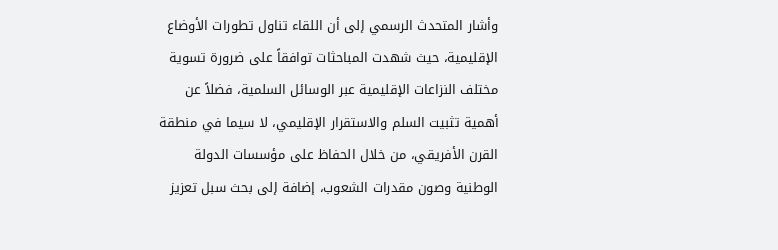وأشار المتحدث الرسمي إلى أن اللقاء تناول تطورات الأوضاع الإقليمية، حيث شهدت المباحثات توافقاً على ضرورة تسوية مختلف النزاعات الإقليمية عبر الوسائل السلمية، فضلاً عن أهمية تثبيت السلم والاستقرار الإقليمي، لا سيما في منطقة القرن الأفريقي، من خلال الحفاظ على مؤسسات الدولة الوطنية وصون مقدرات الشعوب، إضافة إلى بحث سبل تعزيز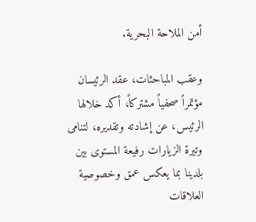أمن الملاحة البحرية.

وعقب المباحثات، عقد الرئيسان مؤتمراً صحفياً مشتركاً، أكد خلالها الرئيس، عن إشادته وتقديره، لتنامى وتيرة الزيارات رفيعة المستوى بين بلدينا بما يعكس عمق وخصوصية العلاقات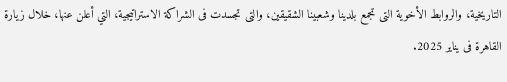التاريخية، والروابط الأخوية التى تجمع بلدينا وشعبينا الشقيقين، والتى تجسدت فى الشراكة الاستراتيجية، التي أعلن عنها، خلال زيارة القاهرة فى يناير 2025.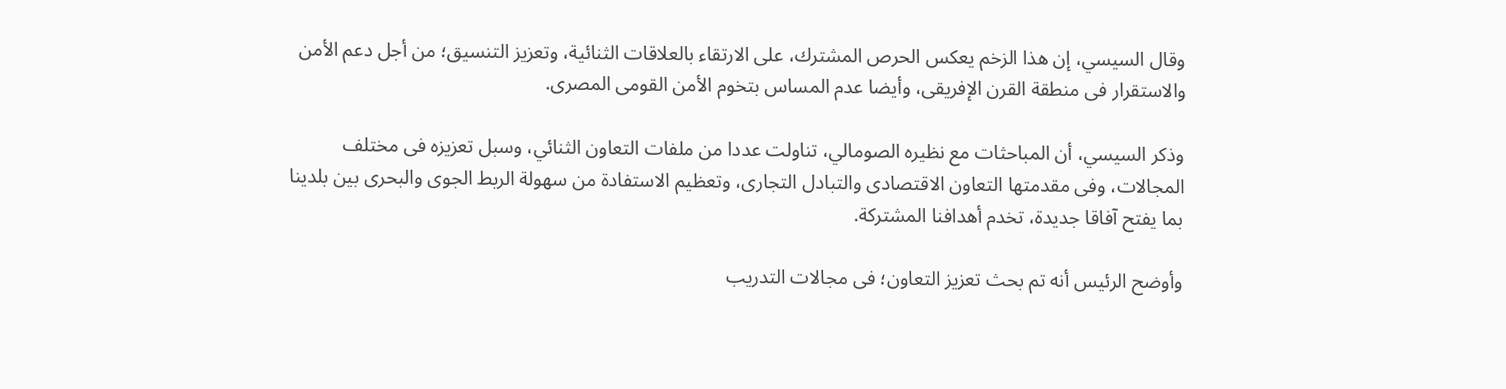وقال السيسي، إن هذا الزخم يعكس الحرص المشترك، على الارتقاء بالعلاقات الثنائية، وتعزيز التنسيق؛ من أجل دعم الأمن والاستقرار فى منطقة القرن الإفريقى، وأيضا عدم المساس بتخوم الأمن القومى المصرى.

وذكر السيسي، أن المباحثات مع نظيره الصومالي، تناولت عددا من ملفات التعاون الثنائي، وسبل تعزيزه فى مختلف المجالات، وفى مقدمتها التعاون الاقتصادى والتبادل التجارى، وتعظيم الاستفادة من سهولة الربط الجوى والبحرى بين بلدينا بما يفتح آفاقا جديدة، تخدم أهدافنا المشتركة.

وأوضح الرئيس أنه تم بحث تعزيز التعاون؛ فى مجالات التدريب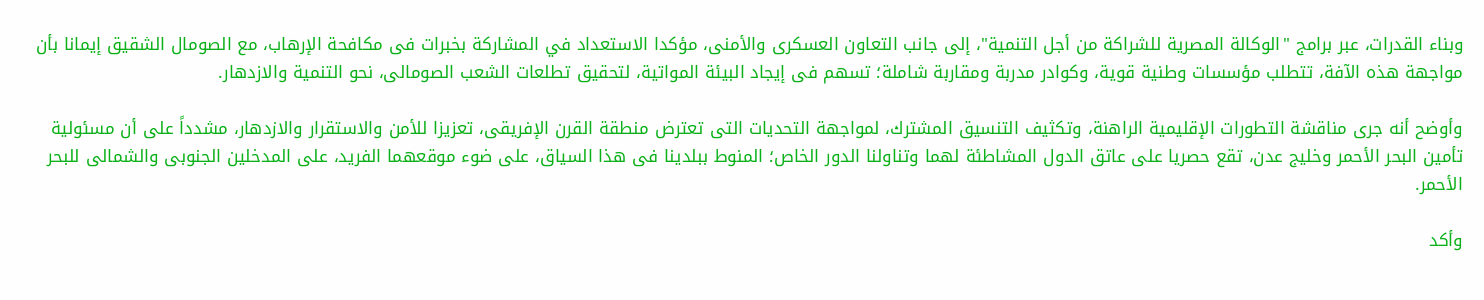وبناء القدرات، عبر برامج "الوكالة المصرية للشراكة من أجل التنمية"، إلى جانب التعاون العسكرى والأمنى، مؤكدا الاستعداد في المشاركة بخبرات فى مكافحة الإرهاب، مع الصومال الشقيق إيمانا بأن مواجهة هذه الآفة، تتطلب مؤسسات وطنية قوية، وكوادر مدربة ومقاربة شاملة؛ تسهم فى إيجاد البيئة المواتية، لتحقيق تطلعات الشعب الصومالى، نحو التنمية والازدهار.

وأوضح أنه جرى مناقشة التطورات الإقليمية الراهنة، وتكثيف التنسيق المشترك، لمواجهة التحديات التى تعترض منطقة القرن الإفريقى، تعزيزا للأمن والاستقرار والازدهار، مشدداً على أن مسئولية تأمين البحر الأحمر وخليج عدن، تقع حصريا على عاتق الدول المشاطئة لهما وتناولنا الدور الخاص؛ المنوط ببلدينا فى هذا السياق، على ضوء موقعهما الفريد، على المدخلين الجنوبى والشمالى للبحر الأحمر.

وأكد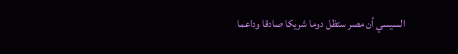السيسي أن مصر ستظل دوما شريكا صادقا وداعما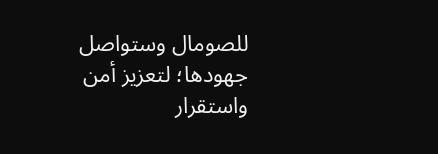للصومال وستواصل جهودها؛ لتعزيز أمن واستقرار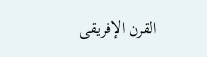القرن الإفريقى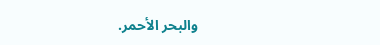والبحر الأحمر.